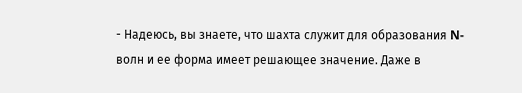- Надеюсь, вы знаете, что шахта служит для образования N-волн и ее форма имеет решающее значение. Даже в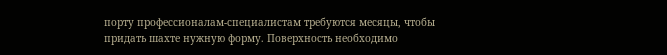порту профессионалам-специалистам требуются месяцы, чтобы придать шахте нужную форму. Поверхность необходимо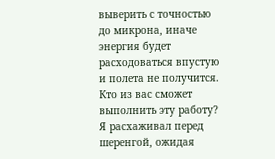выверить с точностью до микрона, иначе энергия будет расходоваться впустую и полета не получится. Кто из вас сможет выполнить эту работу?
Я расхаживал перед шеренгой, ожидая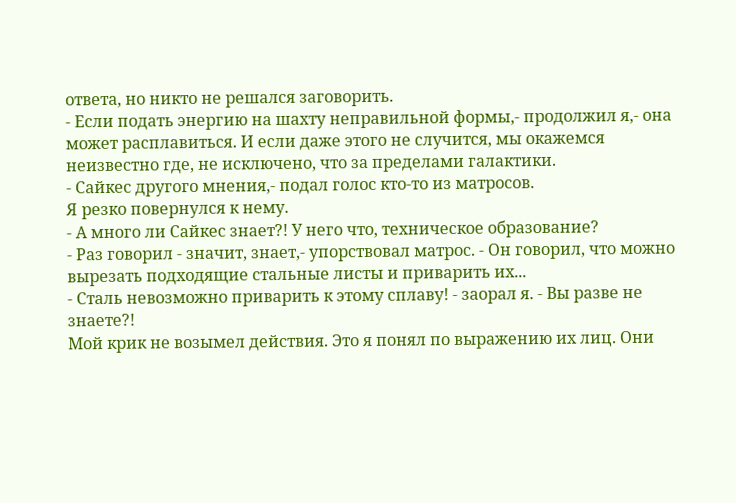ответа, но никто не решался заговорить.
- Если подать энергию на шахту неправильной формы,- продолжил я,- она может расплавиться. И если даже этого не случится, мы окажемся неизвестно где, не исключено, что за пределами галактики.
- Сайкес другого мнения,- подал голос кто-то из матросов.
Я резко повернулся к нему.
- А много ли Сайкес знает?! У него что, техническое образование?
- Раз говорил - значит, знает,- упорствовал матрос. - Он говорил, что можно вырезать подходящие стальные листы и приварить их...
- Сталь невозможно приварить к этому сплаву! - заорал я. - Вы разве не знаете?!
Мой крик не возымел действия. Это я понял по выражению их лиц. Они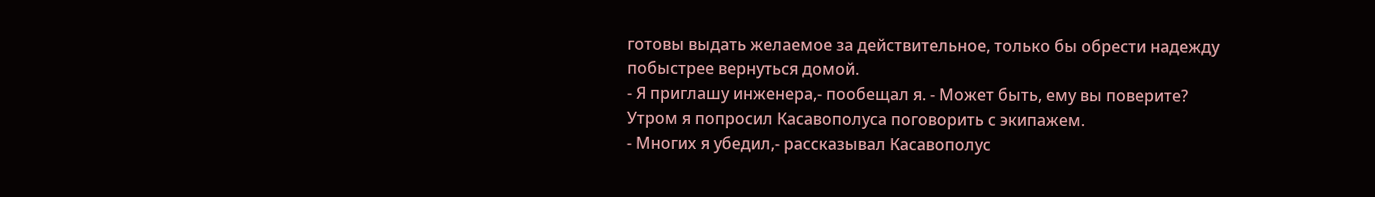готовы выдать желаемое за действительное, только бы обрести надежду побыстрее вернуться домой.
- Я приглашу инженера,- пообещал я. - Может быть, ему вы поверите?
Утром я попросил Касавополуса поговорить с экипажем.
- Многих я убедил,- рассказывал Касавополус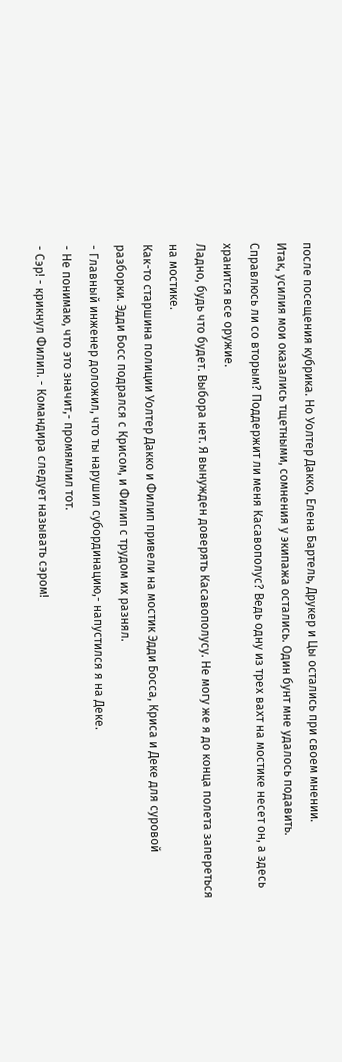после посещения кубрика. Но Уолтер Дакко, Елена Бартель, Друкер и Цы остались при своем мнении.
Итак, усилия мои оказались тщетными, сомнения у экипажа остались. Один бунт мне удалось подавить. Справлюсь ли со вторым? Поддержит ли меня Касавополус? Ведь одну из трех вахт на мостике несет он, а здесь хранится все оружие.
Ладно, будь что будет. Выбора нет. Я вынужден доверять Касавополусу. Не могу же я до конца полета запереться на мостике.
Как-то старшина полиции Уолтер Дакко и Филип привели на мостик Эдди Босса, Криса и Деке для суровой разборки. Эдди Босс подрался с Крисом, и Филип с трудом их разнял.
- Главный инженер доложил, что ты нарушил субординацию,- напустился я на Деке.
- Не понимаю, что это значит,- промямлил тот.
- Сэр! - крикнул Филип. - Командира следует называть сэром!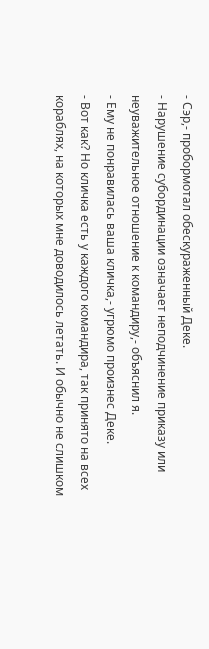- Сэр,- пробормотал обескураженный Деке.
- Нарушение субординации означает неподчинение приказу или неуважительное отношение к командиру,- объяснил я.
- Ему не понравилась ваша кличка,- угрюмо произнес Деке.
- Вот как? Но кличка есть у каждого командира, так принято на всех кораблях, на которых мне доводилось летать. И обычно не слишком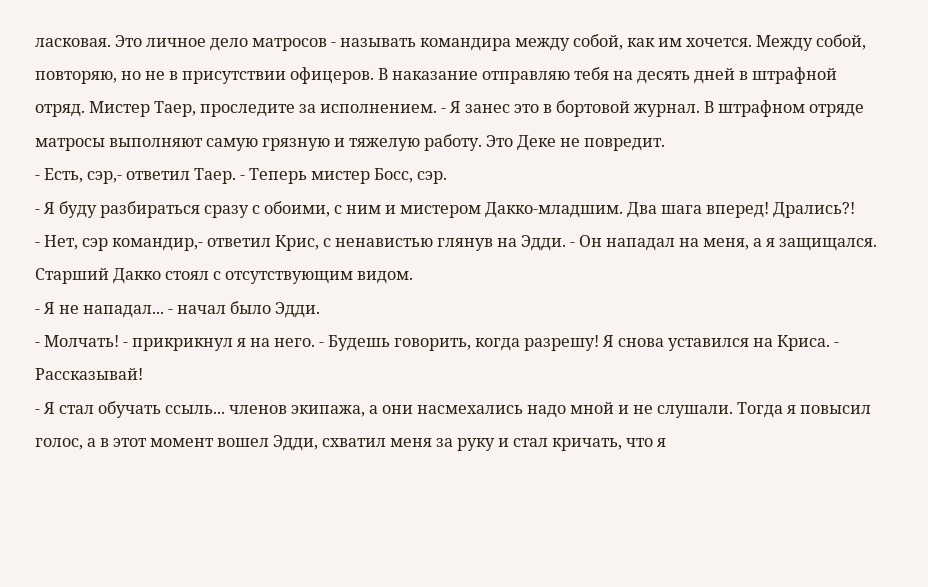ласковая. Это личное дело матросов - называть командира между собой, как им хочется. Между собой, повторяю, но не в присутствии офицеров. В наказание отправляю тебя на десять дней в штрафной отряд. Мистер Таер, проследите за исполнением. - Я занес это в бортовой журнал. В штрафном отряде матросы выполняют самую грязную и тяжелую работу. Это Деке не повредит.
- Есть, сэр,- ответил Таер. - Теперь мистер Босс, сэр.
- Я буду разбираться сразу с обоими, с ним и мистером Дакко-младшим. Два шага вперед! Дрались?!
- Нет, сэр командир,- ответил Крис, с ненавистью глянув на Эдди. - Он нападал на меня, а я защищался. Старший Дакко стоял с отсутствующим видом.
- Я не нападал... - начал было Эдди.
- Молчать! - прикрикнул я на него. - Будешь говорить, когда разрешу! Я снова уставился на Криса. - Рассказывай!
- Я стал обучать ссыль... членов экипажа, а они насмехались надо мной и не слушали. Тогда я повысил голос, а в этот момент вошел Эдди, схватил меня за руку и стал кричать, что я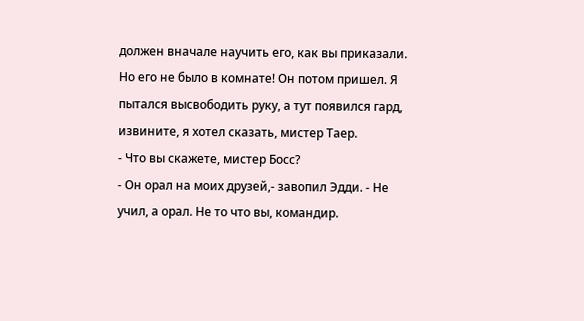должен вначале научить его, как вы приказали. Но его не было в комнате! Он потом пришел. Я пытался высвободить руку, а тут появился гард, извините, я хотел сказать, мистер Таер.
- Что вы скажете, мистер Босс?
- Он орал на моих друзей,- завопил Эдди. - Не учил, а орал. Не то что вы, командир.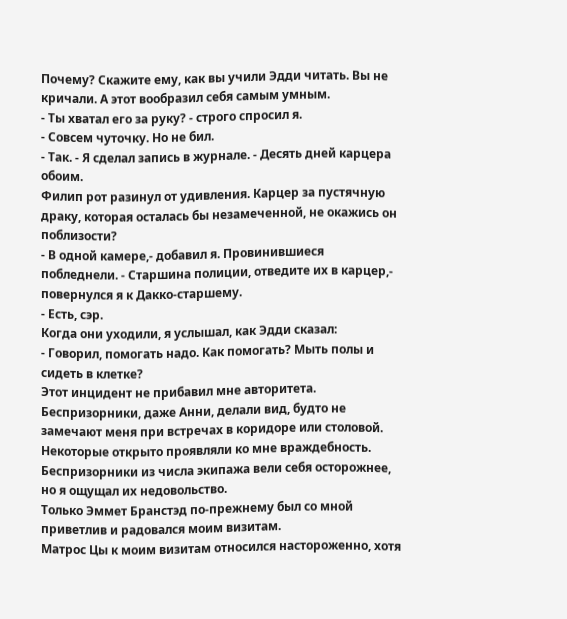Почему? Скажите ему, как вы учили Эдди читать. Вы не кричали. А этот вообразил себя самым умным.
- Ты хватал его за руку? - строго спросил я.
- Совсем чуточку. Но не бил.
- Так. - Я сделал запись в журнале. - Десять дней карцера обоим.
Филип рот разинул от удивления. Карцер за пустячную драку, которая осталась бы незамеченной, не окажись он поблизости?
- В одной камере,- добавил я. Провинившиеся побледнели. - Старшина полиции, отведите их в карцер,- повернулся я к Дакко-старшему.
- Есть, сэр.
Когда они уходили, я услышал, как Эдди сказал:
- Говорил, помогать надо. Как помогать? Мыть полы и сидеть в клетке?
Этот инцидент не прибавил мне авторитета. Беспризорники, даже Анни, делали вид, будто не замечают меня при встречах в коридоре или столовой. Некоторые открыто проявляли ко мне враждебность. Беспризорники из числа экипажа вели себя осторожнее, но я ощущал их недовольство.
Только Эммет Бранстэд по-прежнему был со мной приветлив и радовался моим визитам.
Матрос Цы к моим визитам относился настороженно, хотя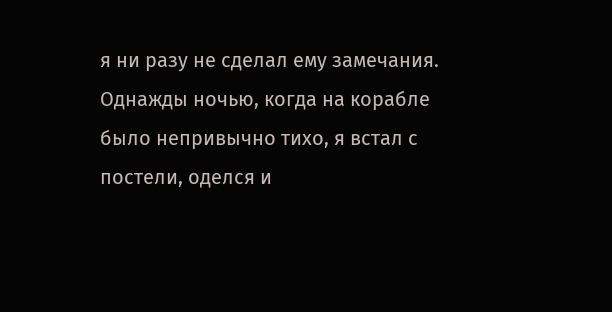я ни разу не сделал ему замечания.
Однажды ночью, когда на корабле было непривычно тихо, я встал с постели, оделся и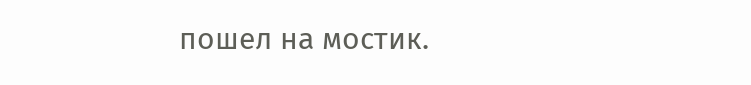пошел на мостик.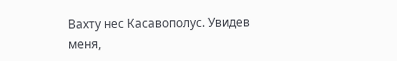Вахту нес Касавополус. Увидев меня,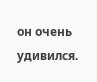он очень удивился.